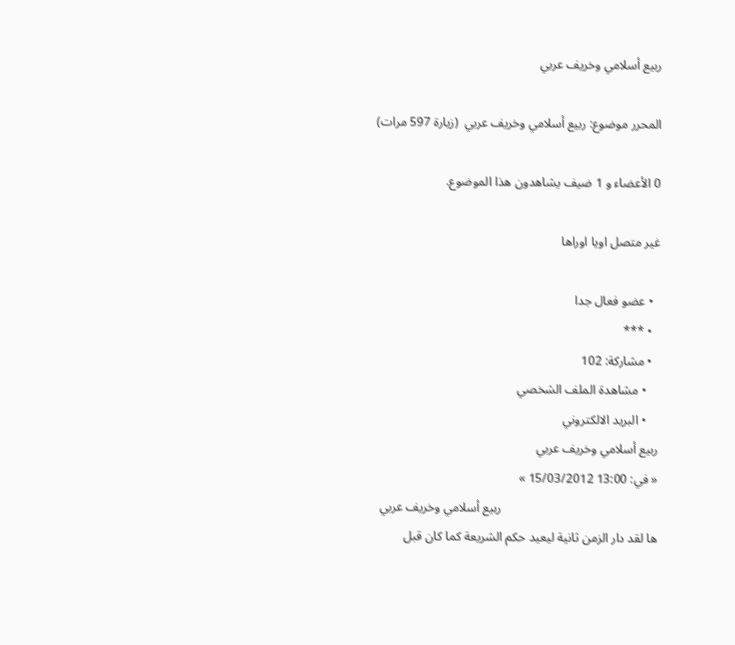ربيع أسلامي وخريف عربي

المحرر موضوع: ربيع أسلامي وخريف عربي  (زيارة 597 مرات)

0 الأعضاء و 1 ضيف يشاهدون هذا الموضوع.

غير متصل اويا اوراها

  • عضو فعال جدا
  • ***
  • مشاركة: 102
    • مشاهدة الملف الشخصي
    • البريد الالكتروني
ربيع أسلامي وخريف عربي
« في: 13:00 15/03/2012 »
                                                  ربيع أسلامي وخريف عربي
ها لقد دار الزمن ثانية ليعيد حكم الشريعة كما كان قبل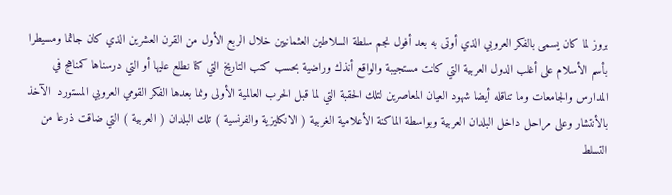بروز لما كان يسمى بالفكر العروبي الذي أوتى به بعد أفول نجم سلطة السلاطين العثمانيين خلال الربع الأول من القرن العشرين الذي كان جاثما ومسيطرا بأسم الأسلام على أغلب الدول العربية التي كانت مستجيبة والواقع أنذك وراضية بحسب كتب التاريخ التي كنا نطلع عليها أو التي درسناها كمناهج في المدارس والجامعات وما تناقله أيضا شهود العيان المعاصرين لتلك الحقبة التي لما قبل الحرب العالمية الأولى ونما بعدها الفكر القومي العروبي المستورد  الآخذ بالأنتشار وعلى مراحل داخل البلدان العربية وبواسطة الماكنة الأعلامية الغربية ( الانكليزية والفرنسية ) تلك البلدان ( العربية ) التي ضاقت ذرعا من التسلط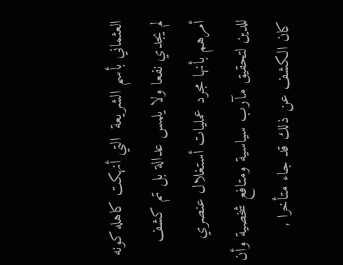العثماني بأسم الشريعة  التي أنهكت كاهله كونه لم يجدي نفعا ولا يلمس عدالة بل تم كشف أمرهم بأنها مجرد عمليات أستغلال عنصري للدين لتحقيق مآرب سياسية ومتافع شخصية وأن كان الكشف عن ذلك قد جاء متأخرا ,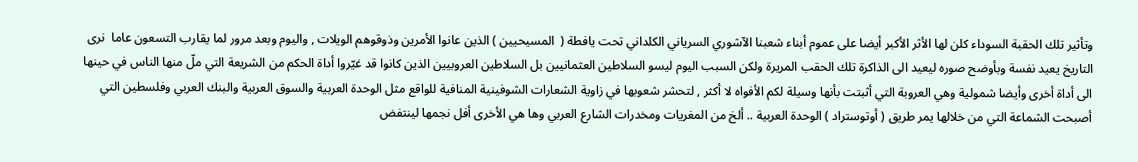وتأثير تلك الحقبة السوداء كلن لها الأثر الأكبر أيضا على عموم أبناء شعبنا الآشوري السرياني الكلداني تحت يافطة (  المسيحيين ) الذين عانوا الأمرين وذوقوهم الويلات , واليوم وبعد مرور لما يقارب التسعون عاما  نرى التاريخ يعيد نفسة وبأوضح صوره ليعيد الى الذاكرة تلك الحقب المريرة ولكن السبب اليوم ليسو السلاطين العثمانيين بل السلاطين العروبيين الذين كانوا قد غيّروا أداة الحكم من الشريعة التي ملّ منها الناس في حينها الى أداة أخرى وأيضا شمولية وهي العروبة التي أثبتت بأنها وسيلة لكم الأفواه لا أكثر , لتحشر شعوبها في زاوية الشعارات الشوفينية المنافية للواقع مثل الوحدة العربية والسوق العربية والبنك العربي وفلسطين التي أصبحت الشماعة التي من خلالها يمر طريق ( أوتوستراد ) الوحدة العربية .. ألخ من المغريات ومخدرات الشارع العربي وها هي الأخرى أفل نجمها لينتفض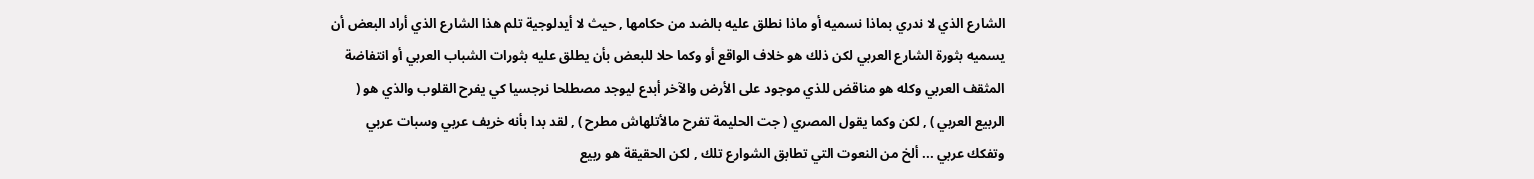الشارع الذي لا ندري بماذا نسميه أو ماذا نطلق عليه بالضد من حكامها , حيث لا أيدلوجية تلم هذا الشارع الذي أراد البعض أن يسميه بثورة الشارع العربي لكن ذلك هو خلاف الواقع أو وكما حلا للبعض بأن يطلق عليه بثورات الشباب العربي أو انتفاضة المثقف العربي وكله هو مناقض للذي موجود على الأرض والآخر أبدع ليوجد مصطلحا نرجسيا كي يفرح القلوب والذي هو ( الربيع العربي ) , لكن وكما يقول المصري ( جت الحليمة تفرح مالأتلهاش مطرح ) , لقد بدا بأنه خريف عربي وسبات عربي وتفكك عربي ... ألخ من النعوت التي تطابق الشوارع تلك , لكن الحقيقة هو ربيع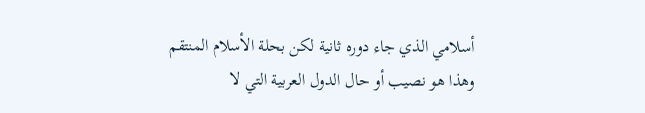أسلامي الذي جاء دوره ثانية لكن بحلة الأسلام المنتقم وهذا هو نصيب أو حال الدول العربية التي لا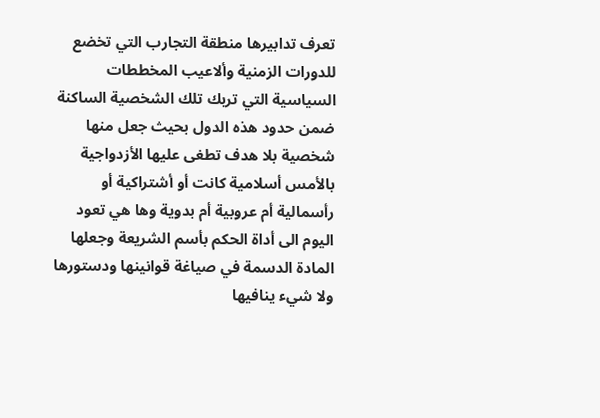تعرف تدابيرها منطقة التجارب التي تخضع للدورات الزمنية وألاعيب المخططات السياسية التي تربك تلك الشخصية الساكنة ضمن حدود هذه الدول بحيث جعل منها شخصية بلا هدف تطغى عليها الأزدواجية بالأمس أسلامية كانت أو أشتراكية أو رأسمالية أم عروبية أم بدوية وها هي تعود اليوم الى أداة الحكم بأسم الشريعة وجعلها المادة الدسمة في صياغة قوانينها ودستورها ولا شيء ينافيها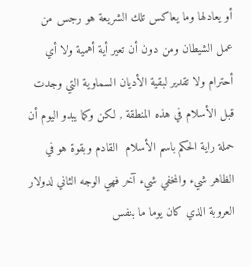أو يعادلها وما يعاكس تلك الشريعة هو رجس من عمل الشيطان ومن دون أن تعير أية أهمية ولا أي أحترام ولا تقدير لبقية الأديان السماوية التي وجدت قبل الأسلام في هذه المنطقة , لكن وكما يبدو اليوم أن حملة راية الحكم باسم الأسلام  القادم وبقوة هو في الظاهر شيء والمخفي شيء آخر فهي الوجه الثاني لدولار العروبة الذي كان يوما ما بنفس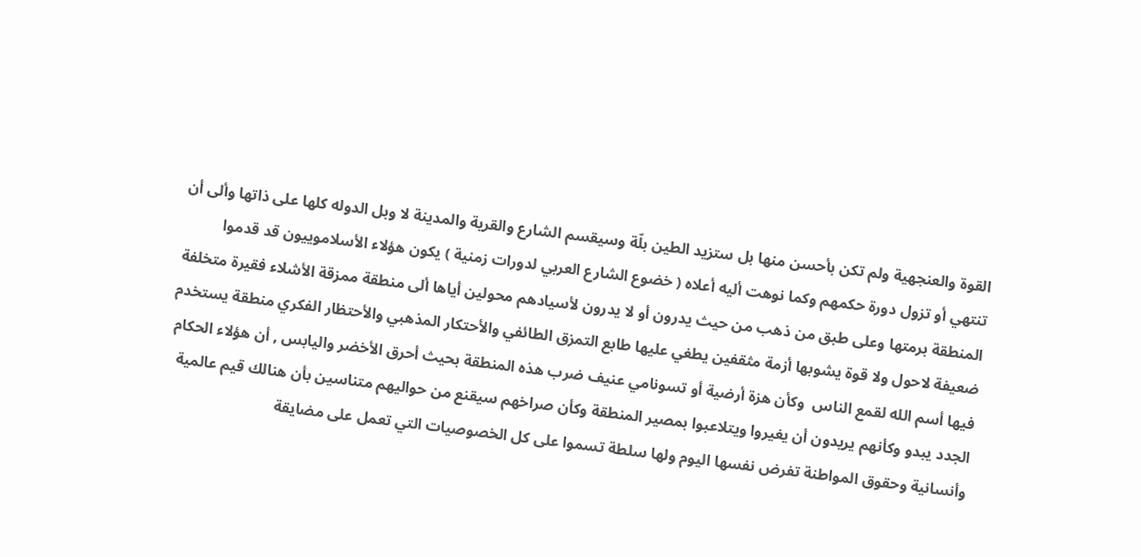القوة والعنجهية ولم تكن بأحسن منها بل ستزيد الطين بلّة وسيقسم الشارع والقرية والمدينة لا وبل الدوله كلها على ذاتها وألى أن تنتهي أو تزول دورة حكمهم وكما نوهت أليه أعلاه ( خضوع الشارع العربي لدورات زمنية ) يكون هؤلاء الأسلاموييون قد قدموا المنطقة برمتها وعلى طبق من ذهب من حيث يدرون أو لا يدرون لأسيادهم محولين أياها ألى منطقة ممزقة الأشلاء فقيرة متخلفة ضعيفة لاحول ولا قوة يشوبها أزمة مثقفين يطغي عليها طابع التمزق الطائفي والأحتكار المذهبي والأحتظار الفكري منطقة يستخدم فيها أسم الله لقمع الناس  وكأن هزة أرضية أو تسونامي عنيف ضرب هذه المنطقة بحيث أحرق الأخضر واليابس , أن هؤلاء الحكام الجدد يبدو وكأنهم يريدون أن يغيروا ويتلاعبوا بمصير المنطقة وكأن صراخهم سيقنع من حواليهم متناسين بأن هنالك قيم عالمية وأنسانية وحقوق المواطنة تفرض نفسها اليوم ولها سلطة تسموا على كل الخصوصيات التي تعمل على مضايقة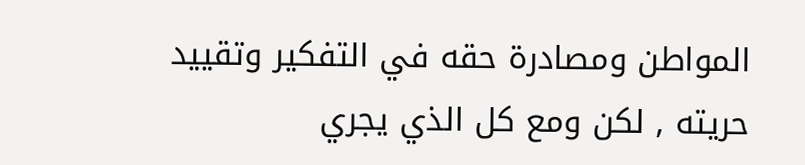المواطن ومصادرة حقه في التفكير وتقييد حريته , لكن ومع كل الذي يجري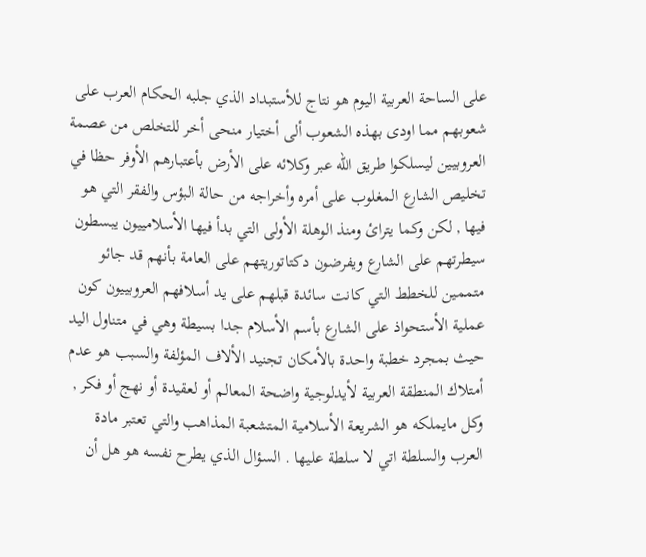على الساحة العربية اليوم هو نتاج للأستبداد الذي جلبه الحكام العرب على شعوبهم مما اودى بهذه الشعوب ألى أختيار منحى أخر للتخلص من عصمة العروبيين ليسلكوا طريق الله عبر وكلائه على الأرض بأعتبارهم الأوفر حظا في تخليص الشارع المغلوب على أمره وأخراجه من حالة البؤس والفقر التي هو فيها , لكن وكما يترائ ومنذ الوهلة الأولى التي بدأ فيها الأسلامييون يبسطون سيطرتهم على الشارع ويفرضون دكتاتوريتهم على العامة بأنهم قد جائو متممين للخطط التي كانت سائدة قبلهم على يد أسلافهم العروبييون كون عملية الأستحواذ على الشارع بأسم الأسلام جدا بسيطة وهي في متناول اليد حيث بمجرد خطبة واحدة بالأمكان تجنيد الألاف المؤلفة والسبب هو عدم أمتلاك المنطقة العربية لأيدلوجية واضحة المعالم أو لعقيدة أو نهج أو فكر ,  وكل مايملكه هو الشريعة الأسلامية المتشعبة المذاهب والتي تعتبر مادة العرب والسلطة اتي لا سلطة عليها . السؤال الذي يطرح نفسه هو هل أن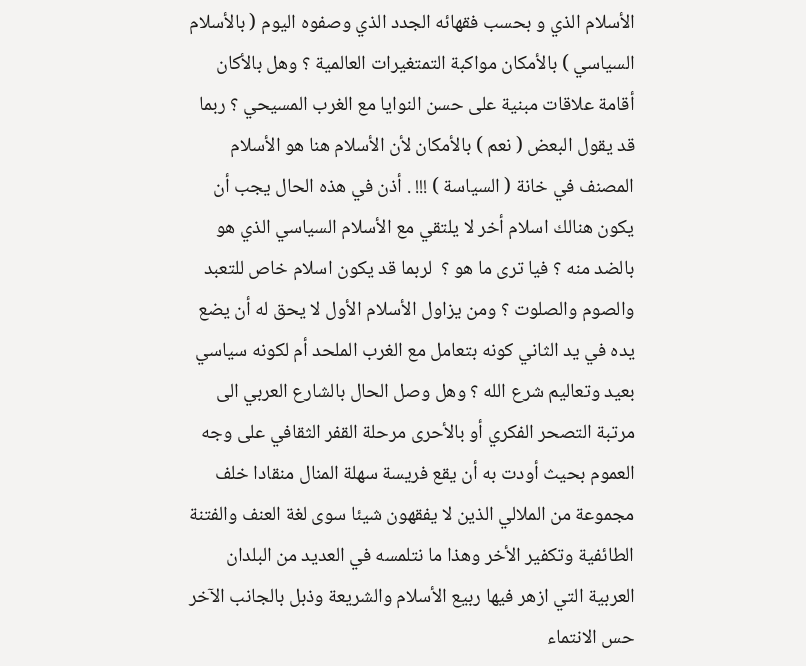الأسلام الذي و بحسب فقهائه الجدد الذي وصفوه اليوم ( بالأسلام السياسي ) بالأمكان مواكبة التمتغيرات العالمية ؟ وهل بالأكان أقامة علاقات مبنية على حسن النوايا مع الغرب المسيحي ؟ ربما قد يقول البعض ( نعم ) بالأمكان لأن الأسلام هنا هو الأسلام المصنف في خانة ( السياسة ) !!! . أذن في هذه الحال يجب أن يكون هنالك اسلام أخر لا يلتقي مع الأسلام السياسي الذي هو بالضد منه ؟ فيا ترى ما هو ؟  لربما قد يكون اسلام خاص للتعبد والصوم والصلوت ؟ ومن يزاول الأسلام الأول لا يحق له أن يضع يده في يد الثاني كونه بتعامل مع الغرب الملحد أم لكونه سياسي بعيد وتعاليم شرع الله ؟ وهل وصل الحال بالشارع العربي الى مرتبة التصحر الفكري أو بالأحرى مرحلة القفر الثقافي على وجه العموم بحيث أودت به أن يقع فريسة سهلة المنال منقادا خلف مجموعة من الملالي الذين لا يفقهون شيئا سوى لغة العنف والفتنة الطائفية وتكفير الأخر وهذا ما نتلمسه في العديد من البلدان العربية التي ازهر فيها ربيع الأسلام والشريعة وذبل بالجانب الآخر حس الانتماء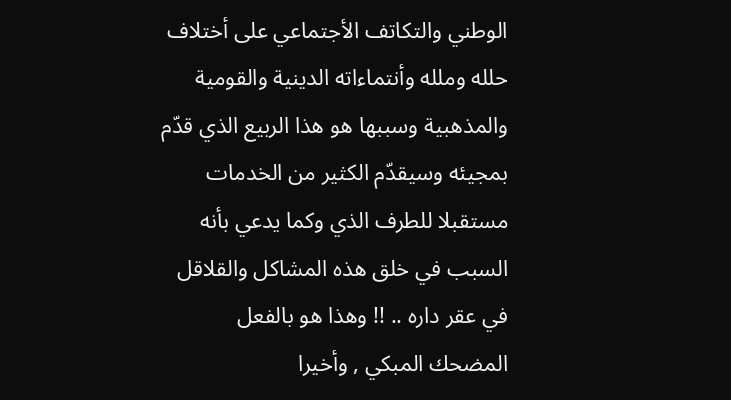الوطني والتكاتف الأجتماعي على أختلاف حلله وملله وأنتماءاته الدينية والقومية والمذهبية وسببها هو هذا الربيع الذي قدّم بمجيئه وسيقدّم الكثير من الخدمات مستقبلا للطرف الذي وكما يدعي بأنه السبب في خلق هذه المشاكل والقلاقل في عقر داره .. !! وهذا هو بالفعل المضحك المبكي , وأخيرا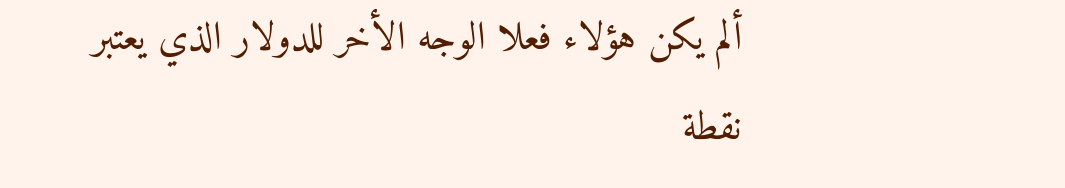ألم يكن هؤلاء فعلا الوجه الأخر للدولار الذي يعتبر نقطة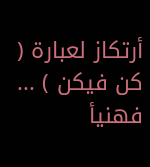أرتكاز لعبارة ( كن فيكن ) ... فهنيأ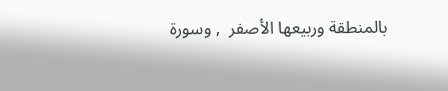بالمنطقة وربيعها الأصفر  , وسورة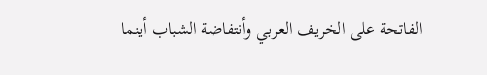الفاتحة على الخريف العربي وأنتفاضة الشباب أينما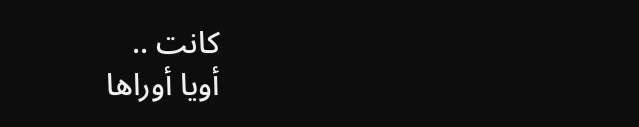كانت ..
أويا أوراها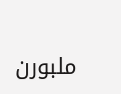ملبورن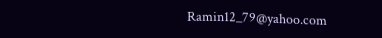Ramin12_79@yahoo.com